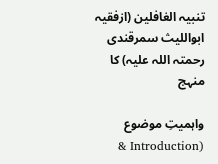تنبیہ الغافلین (ازفقیہ ابواللیث سمرقندی رحمتہ اللہ علیہ) کا منہج

واہمیتِ موضوع (Introduction &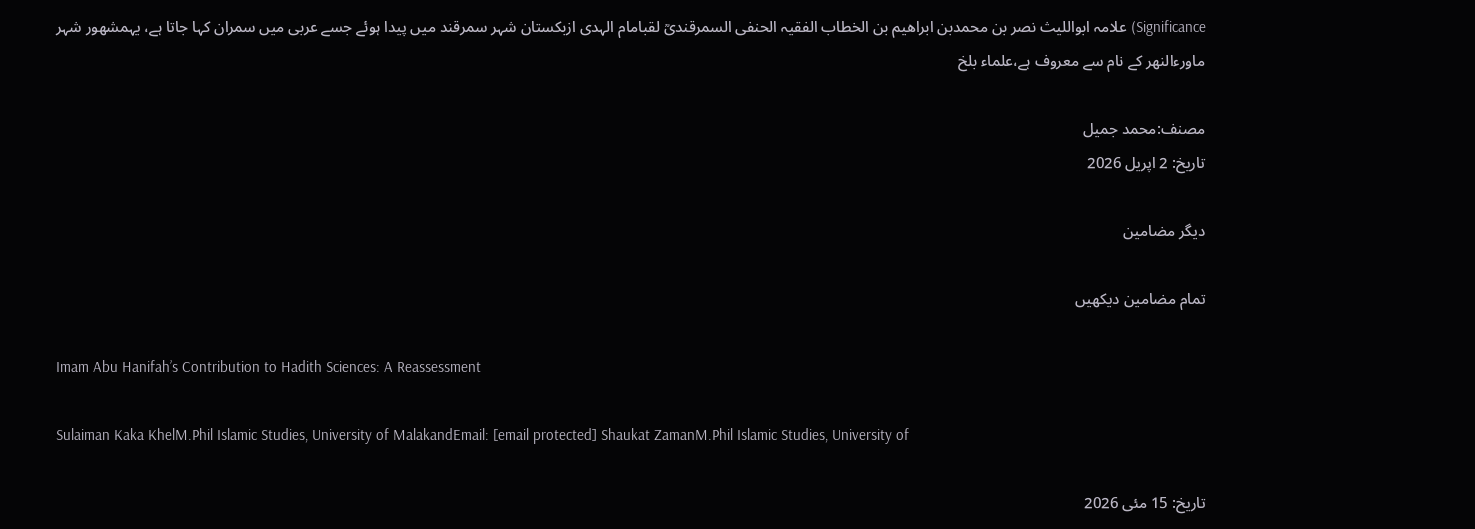Significance) علامہ ابواللیث نصر بن محمدبن ابراھیم بن الخطاب الفقیہ الحنفی السمرقندیؒ لقبامام الہدی ازبکستان شہر سمرقند میں پیدا ہوئے جسے عربی میں سمران کہا جاتا ہے، یہمشھور شہر ماورءالنھر کے نام سے معروف ہے،علماء بلخ

مصنف:محمد جمیل
تاریخ: 2 اپریل 2026

دیگر مضامین

تمام مضامین دیکھیں

Imam Abu Hanifah’s Contribution to Hadith Sciences: A Reassessment

Sulaiman Kaka KhelM.Phil Islamic Studies, University of MalakandEmail: [email protected] Shaukat ZamanM.Phil Islamic Studies, University of

تاریخ: 15 مئی 2026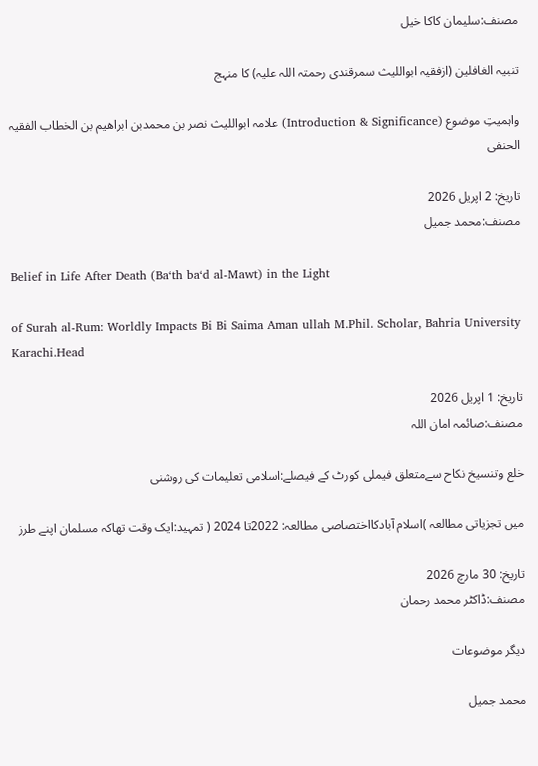مصنف:سلیمان کاکا خیل

تنبیہ الغافلین (ازفقیہ ابواللیث سمرقندی رحمتہ اللہ علیہ) کا منہج

واہمیتِ موضوع (Introduction & Significance) علامہ ابواللیث نصر بن محمدبن ابراھیم بن الخطاب الفقیہ الحنفی

تاریخ: 2 اپریل 2026
مصنف:محمد جمیل

Belief in Life After Death (Ba‘th ba‘d al-Mawt) in the Light

of Surah al-Rum: Worldly Impacts Bi Bi Saima Aman ullah M.Phil. Scholar, Bahria University Karachi.Head

تاریخ: 1 اپریل 2026
مصنف:صائمہ امان اللہ

خلع وتنسیخ نکاح سےمتعلق فیملی کورٹ کے فیصلے:اسلامی تعلیمات کی روشنی

میں تجزیاتی مطالعہ )اسلام آبادکااختصاصی مطالعہ: 2022تا 2024 ( تمہید:ایک وقت تھاکہ مسلمان اپنے طرز

تاریخ: 30 مارچ 2026
مصنف:ڈاکٹر محمد رحمان

دیگر موضوعات

محمد جمیل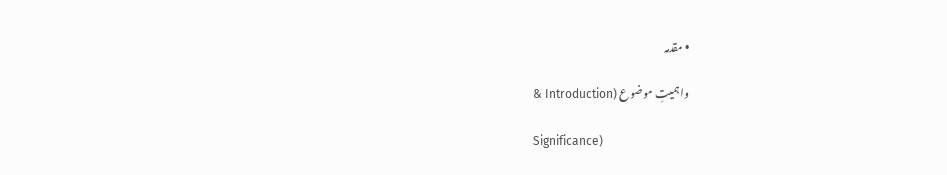• مقدمہ

واہمیتِ موضوع (Introduction &

Significance)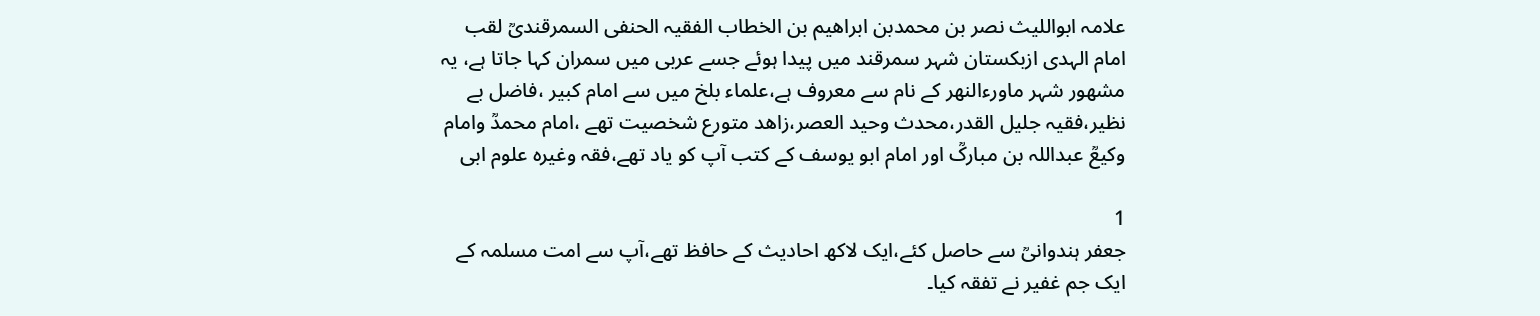علامہ ابواللیث نصر بن محمدبن ابراھیم بن الخطاب الفقیہ الحنفی السمرقندیؒ لقب
امام الہدی ازبکستان شہر سمرقند میں پیدا ہوئے جسے عربی میں سمران کہا جاتا ہے، یہ
مشھور شہر ماورءالنھر کے نام سے معروف ہے،علماء بلخ میں سے امام کبیر ،فاضل بے
نظیر،فقیہ جلیل القدر،محدث وحید العصر،زاھد متورع شخصیت تھے ،امام محمدؒ وامام
وکیعؒ عبداللہ بن مبارکؒ اور امام ابو یوسف کے کتب آپ کو یاد تھے،فقہ وغیرہ علوم ابی

1
جعفر ہندوانیؒ سے حاصل کئے،ایک لاکھ احادیث کے حافظ تھے،آپ سے امت مسلمہ کے
ایک جم غفیر نے تفقہ کیا۔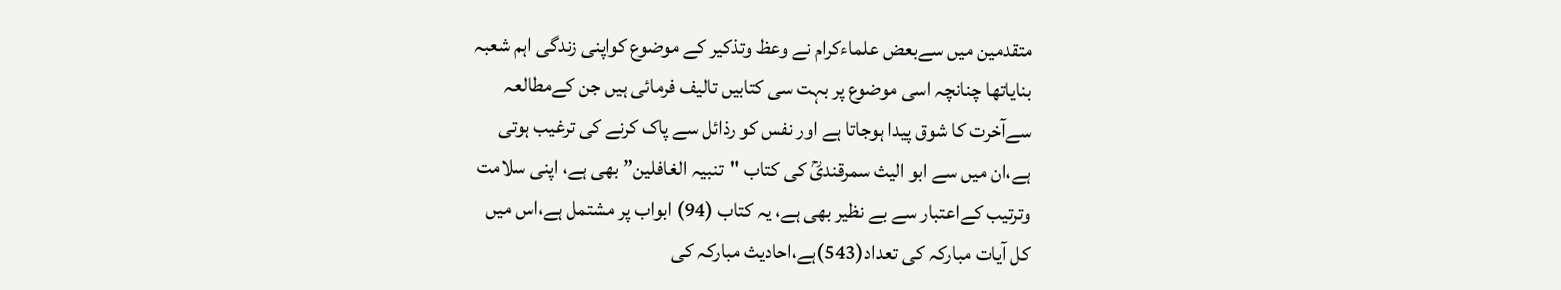متقدمین میں سےبعض علماءکرام نے وعظ وتذکیر کے موضوع کواپنی زندگی اہم شعبہ
بنایاتھا چنانچہ اسی موضوع پر بہت سی کتابیں تالیف فرمائی ہیں جن کےمطالعہ
سےآخرت کا شوق پیدا ہوجاتا ہے اور نفس کو رذائل سے پاک کرنے کی ترغیب ہوتی
ہے،ان میں سے ابو الیث سمرقندیؒ کی کتاب "تنبیہ الغافلین” بھی ہے، اپنی سلامت
وترتیب کےاعتبار سے بے نظیر بھی ہے، یہ کتاب (94) ابواب پر مشتمل ہے،اس میں
کل آیات مبارکہ کی تعداد(543)ہے،احادیث مبارکہ کی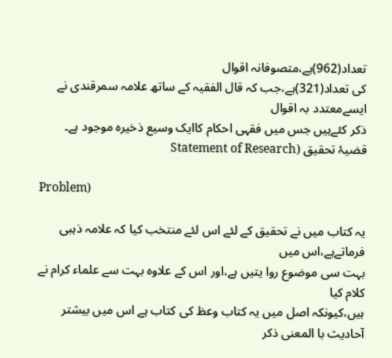تعداد(962)ہے،متصوفانہ اقوال
کی تعداد(321)ہے،جب کہ قال الفقیہ کے ساتھ علامہ سمرقندی نے ایسےمعتدد بہ اقوال
ذکر کئےہیں جس میں فقہی احکام کاایک وسیع ذخیرہ موجود ہے۔
قضیۂ تحقیق (Statement of Research

Problem)

یہ کتاب میں نے تحقیق کے لئے اس لئے منتخب کیا کہ علامہ ذہبی فرماتےہے،اس میں
بہت سی موضوع روا یتیں ہے،اور اس کے علاوہ بہت سے علماء کرام نے کلام کیا
ہیں،کیونکہ اصل میں یہ کتاب وعظ کی کتاب ہے اس میں بیشتر آحادیث با المعنی ذکر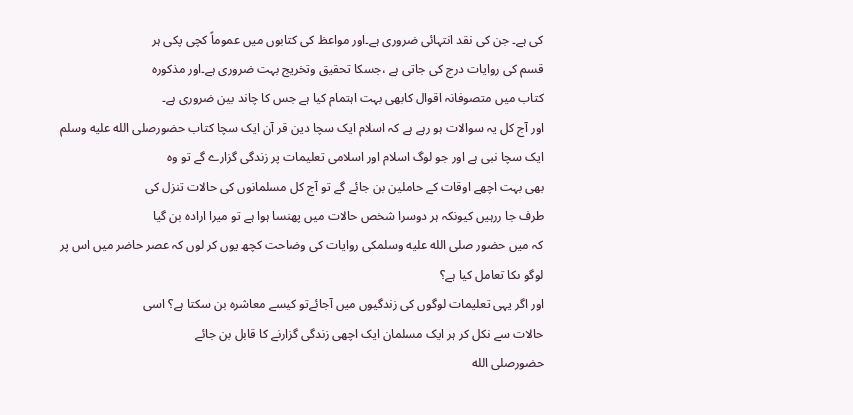کی ہے۔ جن کی نقد انتہائی ضروری ہے۔اور مواعظ کی کتابوں میں عموماً کچی پکی ہر
قسم کی روایات درج کی جاتی ہے ،جسکا تحقیق وتخریج بہت ضروری ہے۔اور مذکورہ
کتاب میں متصوفانہ اقوال کابھی بہت اہتمام کیا ہے جس کا چاند بین ضروری ہے۔
اور آج کل یہ سوالات ہو رہے ہے کہ اسلام ایک سچا دین قر آن ایک سچا کتاب حضورصلى الله عليه وسلم
ایک سچا نبی ہے اور جو لوگ اسلام اور اسلامی تعلیمات پر زندگی گزارے گے تو وہ
بھی بہت اچھے اوقات کے حاملین بن جائے گے تو آج کل مسلمانوں کی حالات تنزل کی
طرف جا ررہیں کیونکہ ہر دوسرا شخص حالات میں پھنسا ہوا ہے تو میرا ارادہ بن گیا
کہ میں حضور صلى الله عليه وسلمکی روایات کی وضاحت کچھ یوں کر لوں کہ عصر حاضر میں اس پر
لوگو ںکا تعامل کیا ہے؟
اور اگر یہی تعلیمات لوگوں کی زندگیوں میں آجائےتو کیسے معاشرہ بن سکتا ہے؟ اسی
حالات سے نکل کر ہر ایک مسلمان ایک اچھی زندگی گزارنے کا قابل بن جائے
حضورصلى الله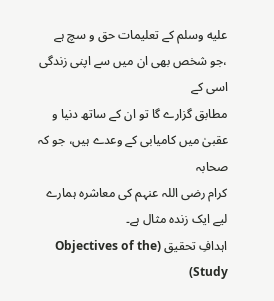عليه وسلم کے تعلیمات حق و سچ ہے ،جو شخص بھی ان میں سے اپنی زندگی اسی کے
مطابق گزارے گا تو ان کے ساتھ دنیا و عقبیٰ میں کامیابی کے وعدے ہیں، جو کہ صحابہ
کرام رضی اللہ عنہم کی معاشرہ ہمارے لیے ایک زندہ مثال ہے۔
اہدافِ تحقیق (Objectives of the Study)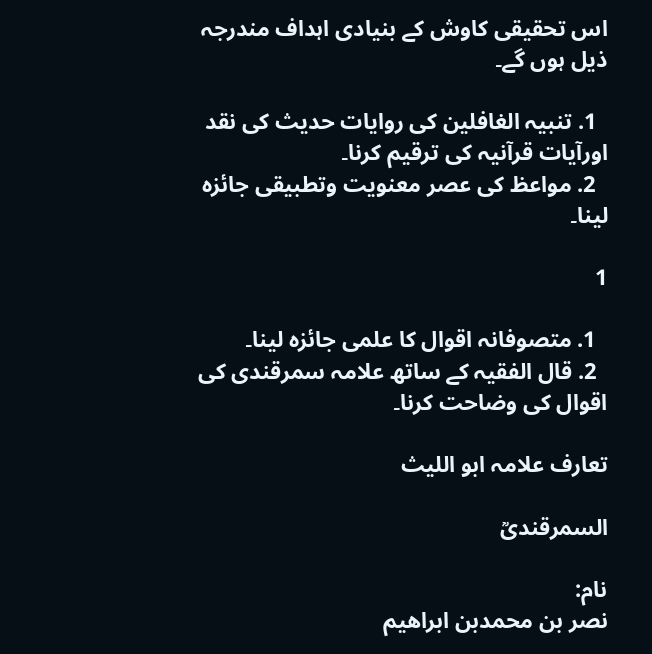اس تحقیقی کاوش کے بنیادی اہداف مندرجہ ذیل ہوں گے۔

  1. تنبیہ الغافلین کی روایات حدیث کی نقد اورآیات قرآنیہ کی ترقیم کرنا۔
  2. مواعظ کی عصر معنویت وتطبیقی جائزہ لینا۔

1

  1. متصوفانہ اقوال کا علمی جائزہ لینا۔
  2. قال الفقیہ کے ساتھ علامہ سمرقندی کی اقوال کی وضاحت کرنا۔

تعارف علامہ ابو اللیث

السمرقندیؒ

نام:
نصر بن محمدبن ابراھیم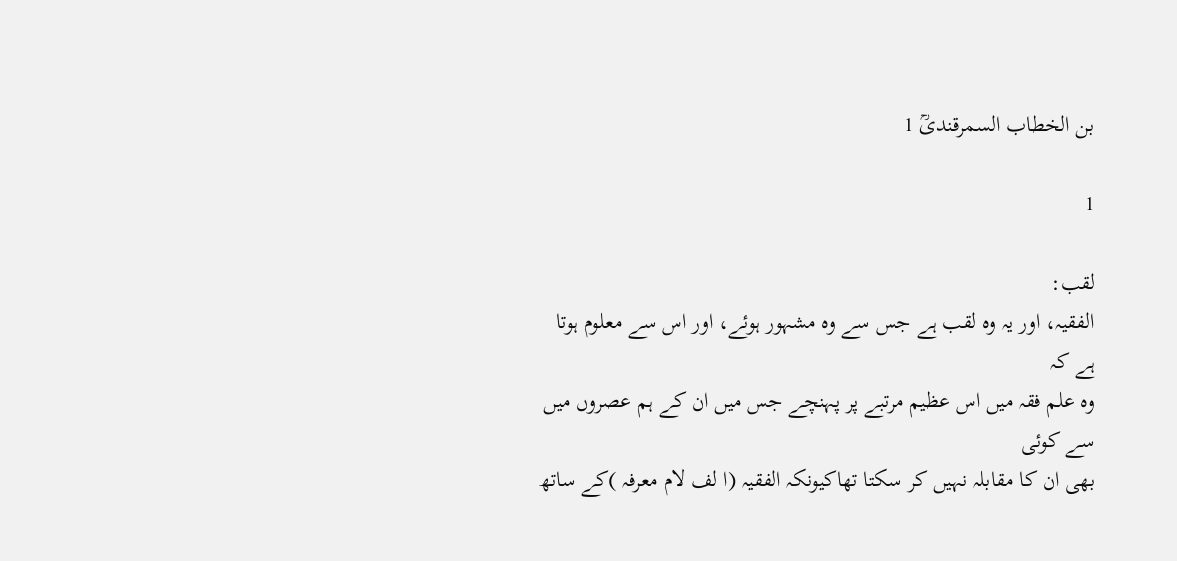بن الخطاب السمرقندیؒ 1

1

لقب:
الفقیہ، اور یہ وہ لقب ہے جس سے وہ مشہور ہوئے، اور اس سے معلوم ہوتا ہے کہ
وہ علم فقہ میں اس عظیم مرتبے پر پہنچے جس میں ان کے ہم عصروں میں سے کوئی
بھی ان کا مقابلہ نہیں کر سکتا تھاکیونکہ الفقیہ (ا لف لام معرفہ )کے ساتھ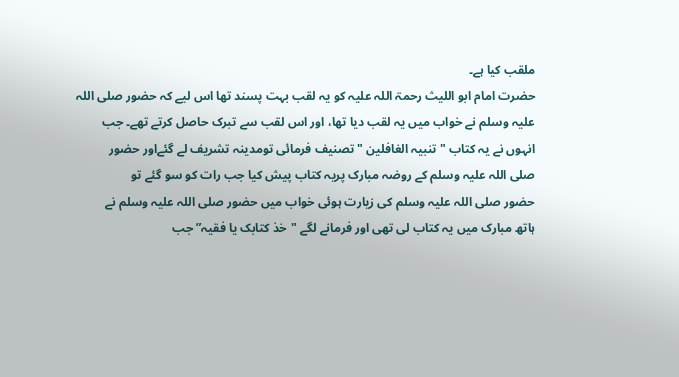ملقب کیا ہے۔
حضرت امام ابو اللیث رحمۃ اللہ علیہ کو یہ لقب بہت پسند تھا اس لیے کہ حضور صلی اللہ
علیہ وسلم نے خواب میں یہ لقب دیا تھا، اور اس لقب سے تبرک حاصل کرتے تھے۔ جب
انہوں نے یہ کتاب "تنبیہ الغافلین "تصنیف فرمائی تومدینہ تشریف لے گئےاور حضور
صلی اللہ علیہ وسلم کے روضہ مبارک پریہ کتاب پیش کیا جب رات کو سو گئے تو
حضور صلی اللہ علیہ وسلم کی زیارت ہوئی خواب میں حضور صلی اللہ علیہ وسلم نے
ہاتھ مبارک میں یہ کتاب لی تھی اور فرمانے لگے "خذ کتابک یا فقیہ” جب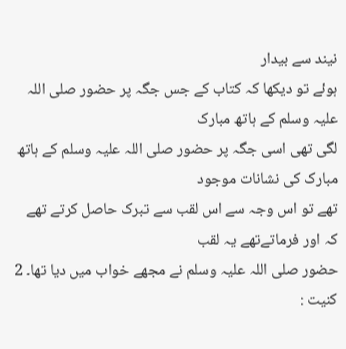نیند سے بیدار
ہوئے تو دیکھا کہ کتاب کے جس جگہ پر حضور صلی اللہ علیہ وسلم کے ہاتھ مبارک
لگی تھی اسی جگہ پر حضور صلی اللہ علیہ وسلم کے ہاتھ مبارک کی نشانات موجود
تھے تو اس وجہ سے اس لقب سے تبرک حاصل کرتے تھے کہ اور فرماتےتھے یہ لقب
حضور صلی اللہ علیہ وسلم نے مجھے خواب میں دیا تھا۔ 2
کنیت :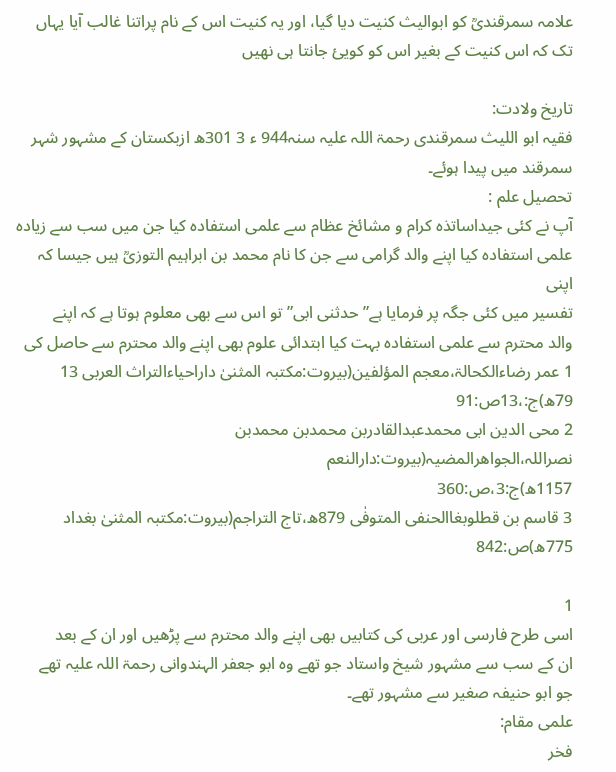علامہ سمرقندیؒ کو ابوالیث کنیت دیا گیا، اور یہ کنیت اس کے نام پراتنا غالب آیا یہاں
تک کہ اس کنیت کے بغیر اس کو کویئ جانتا ہی نھیں

تاریخ ولادت:
فقیہ ابو اللیث سمرقندی رحمۃ اللہ علیہ سنہ944 ء 3 301ھ ازبکستان کے مشہور شہر
سمرقند میں پیدا ہوئے۔
تحصیل علم :
آپ نے کئی جیداساتذہ کرام و مشائخ عظام سے علمی استفادہ کیا جن میں سب سے زیادہ
علمی استفادہ کیا اپنے والد گرامی سے جن کا نام محمد بن ابراہیم التوزیؒ ہیں جیسا کہ اپنی
تفسیر میں کئی جگہ پر فرمایا ہے” حدثنی ابی” تو اس سے بھی معلوم ہوتا ہے کہ اپنے
والد محترم سے علمی استفادہ بہت کیا ابتدائی علوم بھی اپنے والد محترم سے حاصل کی
1 عمر رضاءالکحالۃ،معجم المؤلفین(بیروت:مکتبہ المثنیٰ داراحیاءالتراث العربی 13
79ھ)ج:،13ص:91
2 محی الدین ابی محمدعبدالقادربن محمدبن محمدبن نصراللہ،الجواھرالمضیہ(بیروت:دارالنعم
1157ھ)ج:3،ص:360
3 قاسم بن قطلوبغاالحنفی المتوفٰی 879ھ،تاج التراجم(بیروت:مکتبہ المثنیٰ بغداد 775ھ)ص:842

1
اسی طرح فارسی اور عربی کی کتابیں بھی اپنے والد محترم سے پڑھیں اور ان کے بعد
ان کے سب سے مشہور شیخ واستاد جو تھے وہ ابو جعفر الہندوانی رحمۃ اللہ علیہ تھے
جو ابو حنیفہ صغیر سے مشہور تھے۔
علمی مقام:
فخر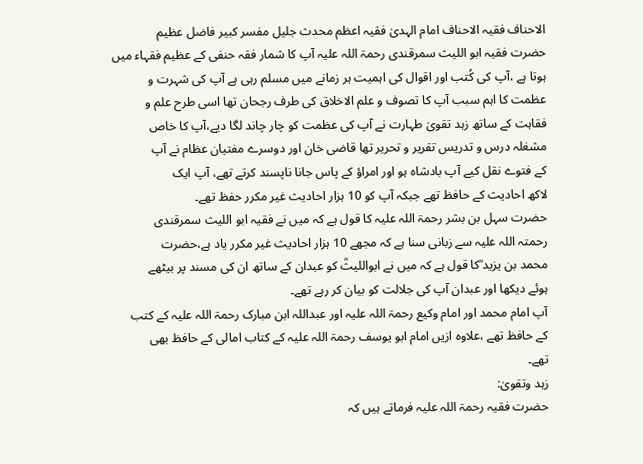الاحناف فقیہ الاحناف امام الہدیٰ فقیہ اعظم محدث جلیل مفسر کبیر فاضل عظیم
حضرت فقیہ ابو اللیث سمرقندی رحمۃ اللہ علیہ آپ کا شمار فقہ حنفی کے عظیم فقہاء میں
ہوتا ہے ،آپ کی کُتب اور اقوال کی اہمیت ہر زمانے میں مسلم رہی ہے آپ کی شہرت و
عظمت کا اہم سبب آپ کا تصوف و علم الاخلاق کی طرف رجحان تھا اسی طرح علم و
فقاہت کے ساتھ زہد تقویٰ طہارت نے آپ کی عظمت کو چار چاند لگا دیے،آپ کا خاص
مشغلہ درس و تدریس تقریر و تحریر تھا قاضی خان اور دوسرے مفتیان عظام نے آپ
کے فتوے نقل کیے آپ بادشاہ ہو اور امراؤ کے پاس جانا ناپسند کرتے تھے، آپ ایک
لاکھ احادیث کے حافظ تھے جبکہ آپ کو 10 ہزار احادیث غیر مکرر حفظ تھے۔
حضرت سہل بن بشر رحمۃ اللہ علیہ کا قول ہے کہ میں نے فقیہ ابو اللیث سمرقندی
رحمتہ اللہ علیہ سے زبانی سنا ہے کہ مجھے 10 ہزار احادیث غیر مکرر یاد ہے،حضرت
محمد بن یزید ؒکا قول ہے کہ میں نے ابواللیثؒ کو عبدان کے ساتھ ان کی مسند پر بیٹھے
ہوئے دیکھا اور عبدان آپ کی جلالت کو بیان کر رہے تھے۔
آپ امام محمد اور امام وکیع رحمۃ اللہ علیہ اور عبداللہ ابن مبارک رحمۃ اللہ علیہ کے کتب
کے حافظ تھے ،علاوہ ازیں امام ابو یوسف رحمۃ اللہ علیہ کے کتاب امالی کے حافظ بھی
تھے۔
زہد وتقویٰ:
حضرت فقیہ رحمۃ اللہ علیہ فرماتے ہیں کہ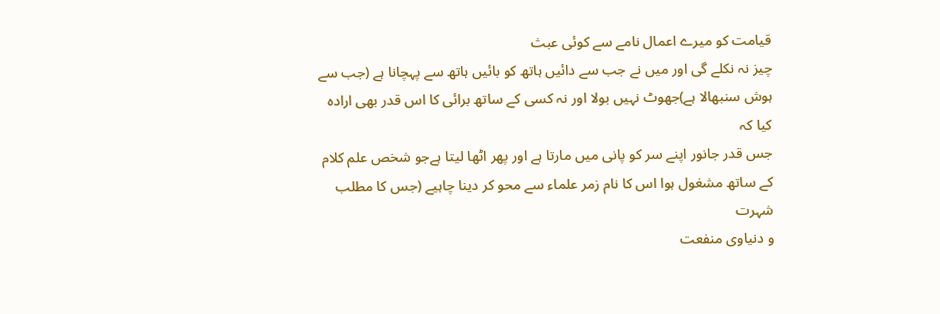قیامت کو میرے اعمال نامے سے کوئی عبث
چیز نہ نکلے گی اور میں نے جب سے دائیں ہاتھ کو بائیں ہاتھ سے پہچانا ہے (جب سے
ہوش سنبھالا ہے)جھوٹ نہیں بولا اور نہ کسی کے ساتھ برائی کا اس قدر بھی ارادہ کیا کہ
جس قدر جانور اپنے سر کو پانی میں مارتا ہے اور پھر اٹھا لیتا ہےجو شخص علم کلام
کے ساتھ مشغول ہوا اس کا نام زمر علماء سے محو کر دینا چاہیے (جس کا مطلب شہرت
و دنیاوی منفعت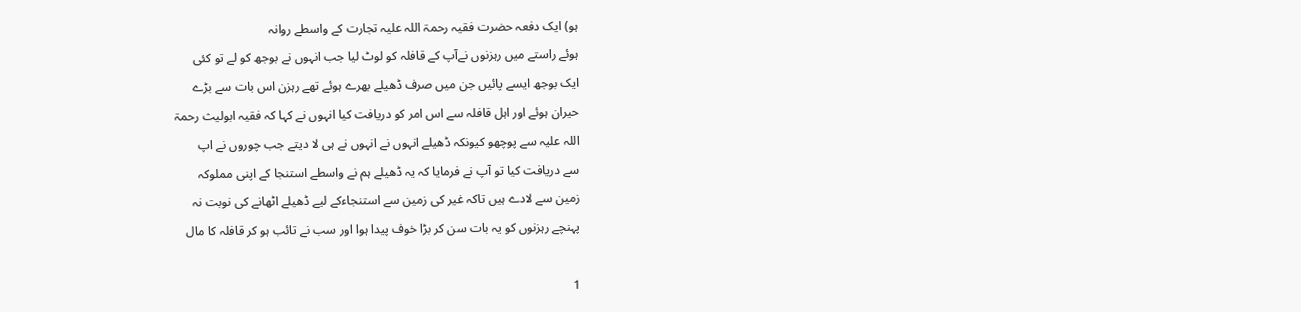ہو) ایک دفعہ حضرت فقیہ رحمۃ اللہ علیہ تجارت کے واسطے روانہ
ہوئے راستے میں رہزنوں نےآپ کے قافلہ کو لوٹ لیا جب انہوں نے بوجھ کو لے تو کئی
ایک بوجھ ایسے پائیں جن میں صرف ڈھیلے بھرے ہوئے تھے رہزن اس بات سے بڑے
حیران ہوئے اور اہل قافلہ سے اس امر کو دریافت کیا انہوں نے کہا کہ فقیہ ابولیث رحمۃ
اللہ علیہ سے پوچھو کیونکہ ڈھیلے انہوں نے انہوں نے ہی لا دیتے جب چوروں نے اپ
سے دریافت کیا تو آپ نے فرمایا کہ یہ ڈھیلے ہم نے واسطے استنجا کے اپنی مملوکہ
زمین سے لادے ہیں تاکہ غیر کی زمین سے استنجاءکے لیے ڈھیلے اٹھانے کی نوبت نہ
پہنچے رہزنوں کو یہ بات سن کر بڑا خوف پیدا ہوا اور سب نے تائب ہو کر قافلہ کا مال

1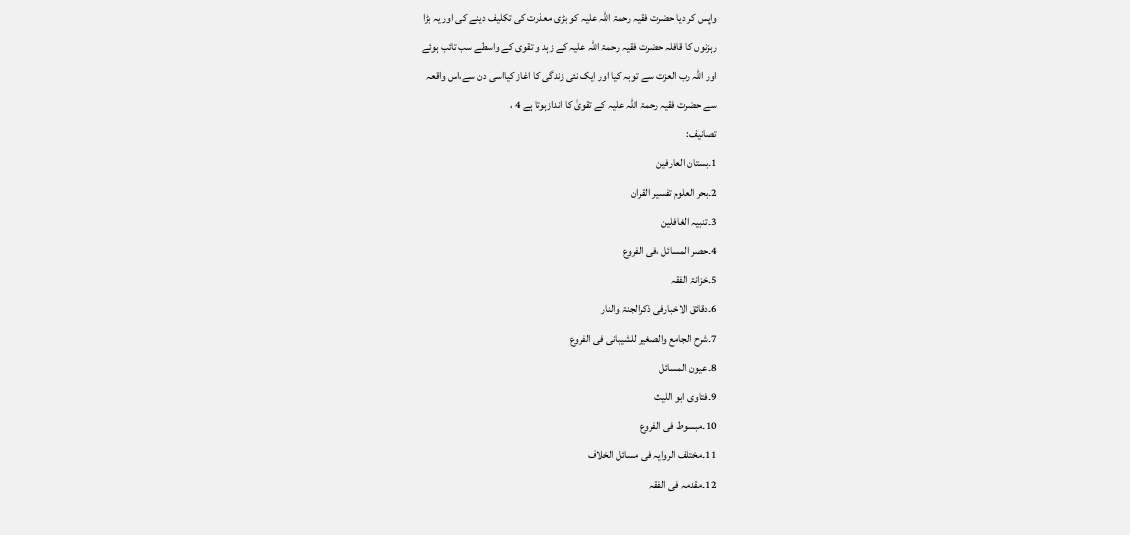واپس کر دیا حضرت فقیہ رحمۃ اللہ علیہ کو بڑی معذرت کی تکلیف دینے کی اور یہ بڑا
رہزنوں کا قافلہ حضرت فقیہ رحمۃ اللہ علیہ کے زہد و تقوی کے واسطے سب تائب ہوئے
اور اللہ رب العزت سے توبہ کیا اور ایک نئی زندگی کا اغاز کیااسی دن سے،اس واقعہ
سے حضرت فقیہ رحمۃ اللہ علیہ کے تقویٰ کا اندازہوتا ہے 4 ،
تصانیف:
1۔بستان العارفین
2۔بحر العلوم تفسیر القران
3۔تنبیہ الغافلین
4۔حصر المسائل ،فی الفروع
5۔خزانۃ الفقہ
6۔دقائق الاخبارفی ذکرالجنۃ والنار
7۔شرح الجامع والصغیر للشیبانی فی الفروع
8۔عیون المسائل
9۔فتاوی ابو اللیث
10۔مبسوط فی الفروع
11۔مختلف الروایہ فی مسائل الخلاف
12۔مقدمہ فی الفقہ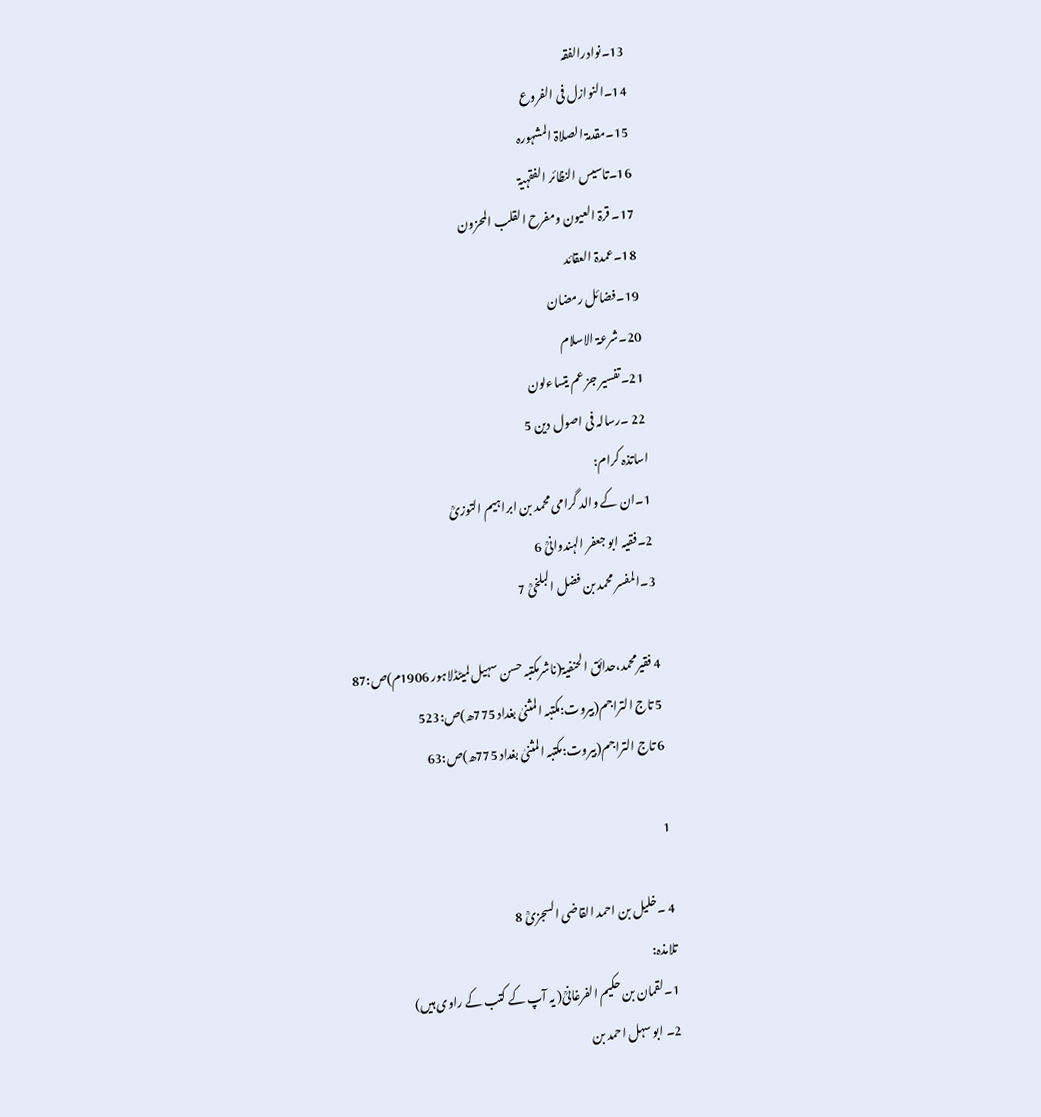13۔نوادرالفقہ
14۔النوازل فی الفروع
15۔مقدمۃ الصلاۃ المشہورہ
16۔تاسیس النظائر الفقہیۃ
17۔ قرۃ العیون ومفرح القلب المحزون
18۔عمدۃ العقائد
19۔فضائل رمضان
20۔شرعۃ الاسلام
21۔تفسیر جز عم یتساءلون
22 ۔رسالہ فی اصول دین 5
اساتذہ کرام:
1۔ان کے والد گرامی محمد بن ابراہیم التوزیؒ
2۔فقیہ ابو جعفر الہندوانیؒ 6
3۔المفسر محمد بن فضل البلخیؒ 7

4 فقیرمحمد،حدائق الحنفیۃ(ناشرمکتبہ حسن سہیل لمیٹڈلاہور 1906م)ص:87
5 تاج التراجم(بیروت:مکتبہ المثنیٰ بغداد 775ھ)ص:523
6 تاج التراجم(بیروت:مکتبہ المثنیٰ بغداد 775ھ)ص:63

1

4 ۔خلیل بن احمد القاضی السجزیؒ 8
تلامذہ:
1۔لقمان بن حکیم الفرغانیؒ( یہ آپ کے کتب کے راوی ہیں)
2۔ ابو سہل احمد بن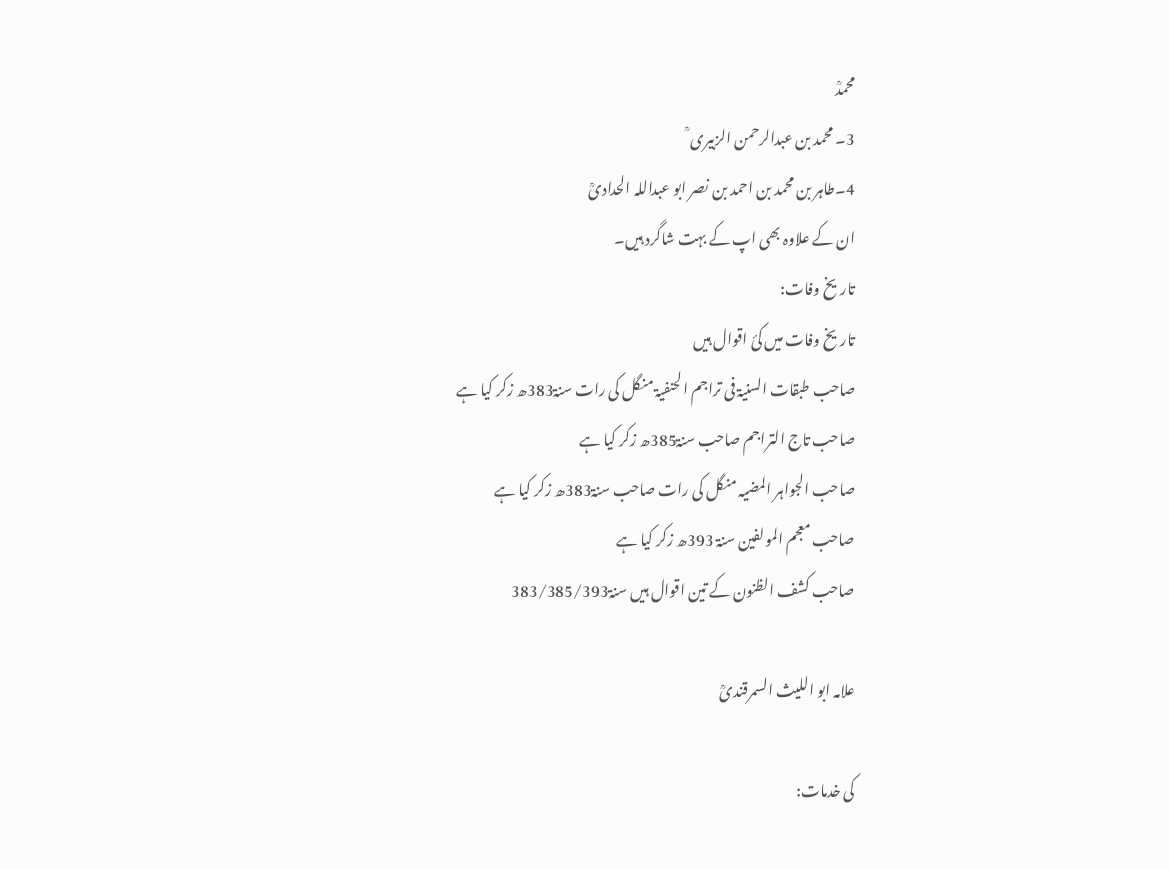محمدؒ
3۔ محمد بن عبدالرحمن الزبیری ؒ
4۔طاہر بن محمد بن احمد بن نصر ابو عبداللہ الحدادیؒ
ان کے علاوہ بھی اپ کے بہت شاگرد ہیں۔
تاریخ وفات:
تاریخ وفات میں کئ اقوال ہیں
صاحب طبقات السنیۃ فی تراجم الحنفیۃ منگل کی رات سنۃ383ھ زکر کیا ہے
صاحب تاج التراجم صاحب سنۃ385ھ زکر کیا ہے
صاحب الجواہر المضیہ منگل کی رات صاحب سنۃ383ھ زکر کیا ہے
صاحب معجم المولفین سنۃ 393ھ زکر کیا ہے
صاحب کشف الظنون کے تین اقوال ہیں سنۃ383/385/393

علامہ ابو اللیث السمرقندیؒ

کی خدمات: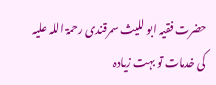حضرت فقیہ ابو للیث سمرقندی رحمۃ اللہ علیہ کی خدمات تو بہت زیادہ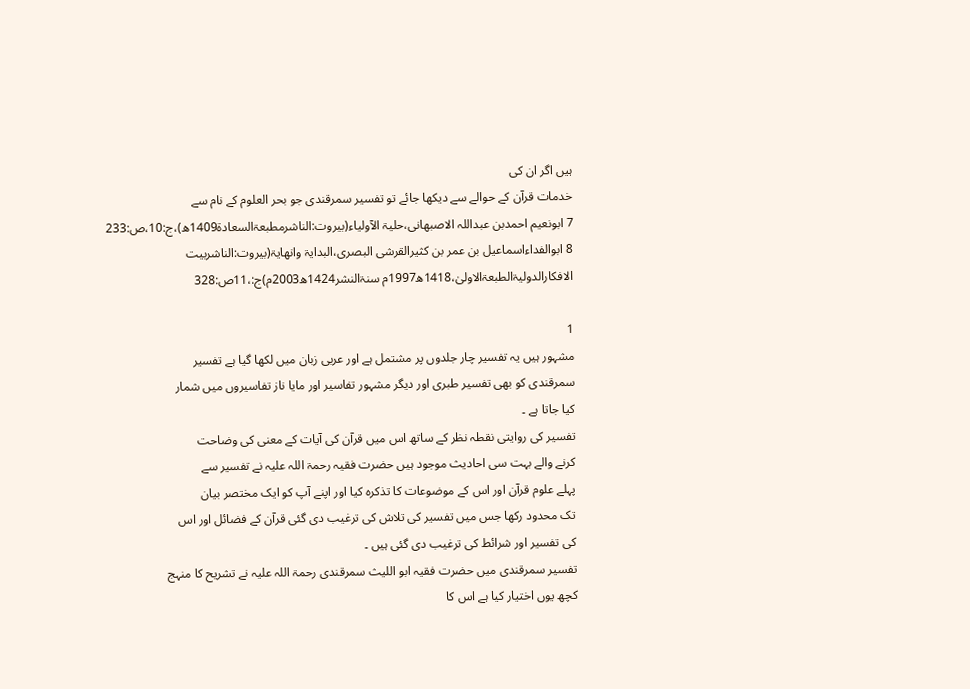ہیں اگر ان کی
خدمات قرآن کے حوالے سے دیکھا جائے تو تفسیر سمرقندی جو بحر العلوم کے نام سے
7 ابونعیم احمدبن عبداللہ الاصبھانی،حلیۃ الآولیاء(بیروت:الناشرمطبعۃالسعادۃ1409ھ)،ج:10،ص:233
8 ابوالفداءاسماعیل بن عمر بن کثیرالقرشی البصری،البدایۃ وانھایۃ(بیروت:الناشربیت
الافکارالدولیۃالطبعۃالاولیٰ،1418ھ1997م سنۃالنشر1424ھ2003م)ج:،11ص:328

1
مشہور ہیں یہ تفسیر چار جلدوں پر مشتمل ہے اور عربی زبان میں لکھا گیا ہے تفسیر
سمرقندی کو بھی تفسیر طبری اور دیگر مشہور تفاسیر اور مایا ناز تفاسیروں میں شمار
کیا جاتا ہے ۔
تفسیر کی روایتی نقطہ نظر کے ساتھ اس میں قرآن کی آیات کے معنی کی وضاحت
کرنے والے بہت سی احادیث موجود ہیں حضرت فقیہ رحمۃ اللہ علیہ نے تفسیر سے
پہلے علوم قرآن اور اس کے موضوعات کا تذکرہ کیا اور اپنے آپ کو ایک مختصر بیان
تک محدود رکھا جس میں تفسیر کی تلاش کی ترغیب دی گئی قرآن کے فضائل اور اس
کی تفسیر اور شرائط کی ترغیب دی گئی ہیں ۔
تفسیر سمرقندی میں حضرت فقیہ ابو اللیث سمرقندی رحمۃ اللہ علیہ نے تشریح کا منہج
کچھ یوں اختیار کیا ہے اس کا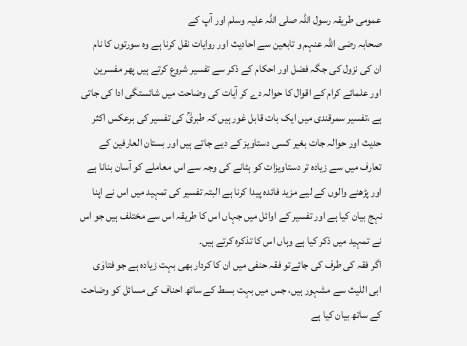عمومی طریقہ رسول اللہ صلی اللہ علیہ وسلم اور آپ کے
صحابہ رضی اللہ عنہم و تابعین سے احادیث اور روایات نقل کرنا ہے وہ سورتوں کا نام
ان کی نزول کی جگہ فضل اور احکام کے ذکر سے تفسیر شروع کرتے ہیں پھر مفسرین
اور علمائے کرام کے اقوال کا حوالہ دے کر آیات کی وضاحت میں شائستگی ادا کی جاتی
ہے ،تفسیر سمرقندی میں ایک بات قابل غور ہیں کہ طبریؒ کی تفسیر کی برعکس اکثر
حدیث اور حوالہ جات بغیر کسی دستاویز کے دیے جاتے ہیں اور بستان العارفین کے
تعارف میں سے زیادہ تر دستاویزات کو ہٹانے کی وجہ سے اس معاملے کو آسان بنانا ہے
اور پڑھنے والوں کے لیے مزید فائدہ پیدا کرنا ہے البتہ تفسیر کی تمہید میں اس نے اپنا
نہج بیان کیا ہے اور تفسیر کے اوائل میں جہاں اس کا طریقہ اس سے مختلف ہیں جو اس
نے تمہید میں ذکر کیا ہے وہاں اس کا تذکرہ کرتے ہیں۔
اگر فقہ کی طرف کی جائےتو فقہ حنفی میں ان کا کردار بھی بہت زیادہ ہے جو فتاوٰی
ابی اللیث سے مشہور ہیں، جس میں بہت بسط کے ساتھ احناف کی مسائل کو وضاحت
کے ساتھ بیان کیا ہے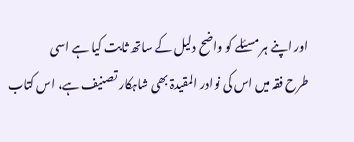اور اپنے ہر مسئلے کو واضح دلیل کے ساتھ ثابت کیا ہے اسی
طرح فقہ میں اس کی نوادر المقیدۃ بھی شاہکار تصنیف ہے، اس کتاب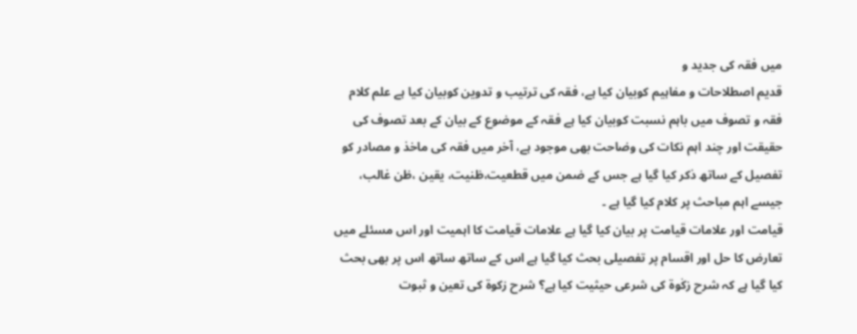میں فقہ کی جدید و
قدیم اصطلاحات و مفاہیم کوبیان کیا ہے، فقہ کی ترتیب و تدوین کوبیان کیا ہے علم کلام
فقہ و تصوف میں باہم نسبت کوبیان کیا ہے فقہ کے موضوع کے بیان کے بعد تصوف کی
حقیقت اور چند اہم نکات کی وضاحت بھی موجود ہے، آخر میں فقہ کی ماخذ و مصادر کو
تفصیل کے ساتھ ذکر کیا گیا ہے جس کے ضمن میں قطعیت،ظنیت، یقین ،ظن غالب،
جیسے اہم مباحث پر کلام کیا گیا ہے ۔
قیامت اور علامات قیامت پر بیان کیا گیا ہے علامات قیامت کا اہمیت اور اس مسئلے میں
تعارض کا حل اور اقسام پر تفصیلی بحث کیا گیا ہے اس کے ساتھ ساتھ اس پر بھی بحث
کیا گیا ہے کہ شرح زکٰوۃ کی شرعی حیثیت کیا ہے؟ شرح زکوۃ کی تعین و ثبوت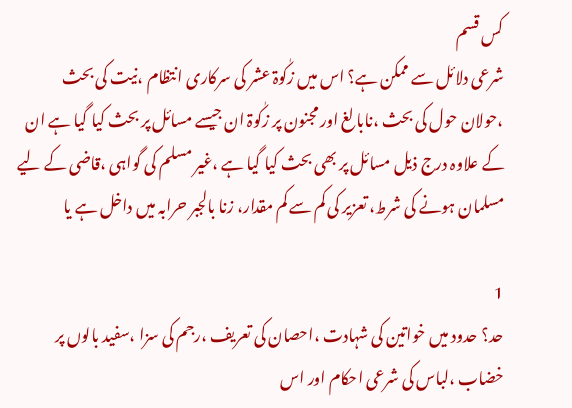کس قسم
شرعی دلائل سے ممکن ہے؟ اس میں زکٰوۃ عشر کی سرکاری انتظام ،نیت کی بحث
،حولان حول کی بحث ،نابالغ اور مجنون پر زکٰوۃ ان جیسے مسائل پر بحث کیا گیا ہے ان
کے علاوہ درج ذیل مسائل پر بھی بحث کیا گیا ہے ،غیر مسلم کی گواہی ،قاضی کے لیے
مسلمان ہونے کی شرط، تعزیر کی کم سے کم مقدار، زنا بالجبر حرابہ میں داخل ہے یا

1
حد؟ حدود میں خواتین کی شہادت ،احصان کی تعریف ،رجم کی سزا ،سفید بالوں پر
خضاب ،لباس کی شرعی احکام اور اس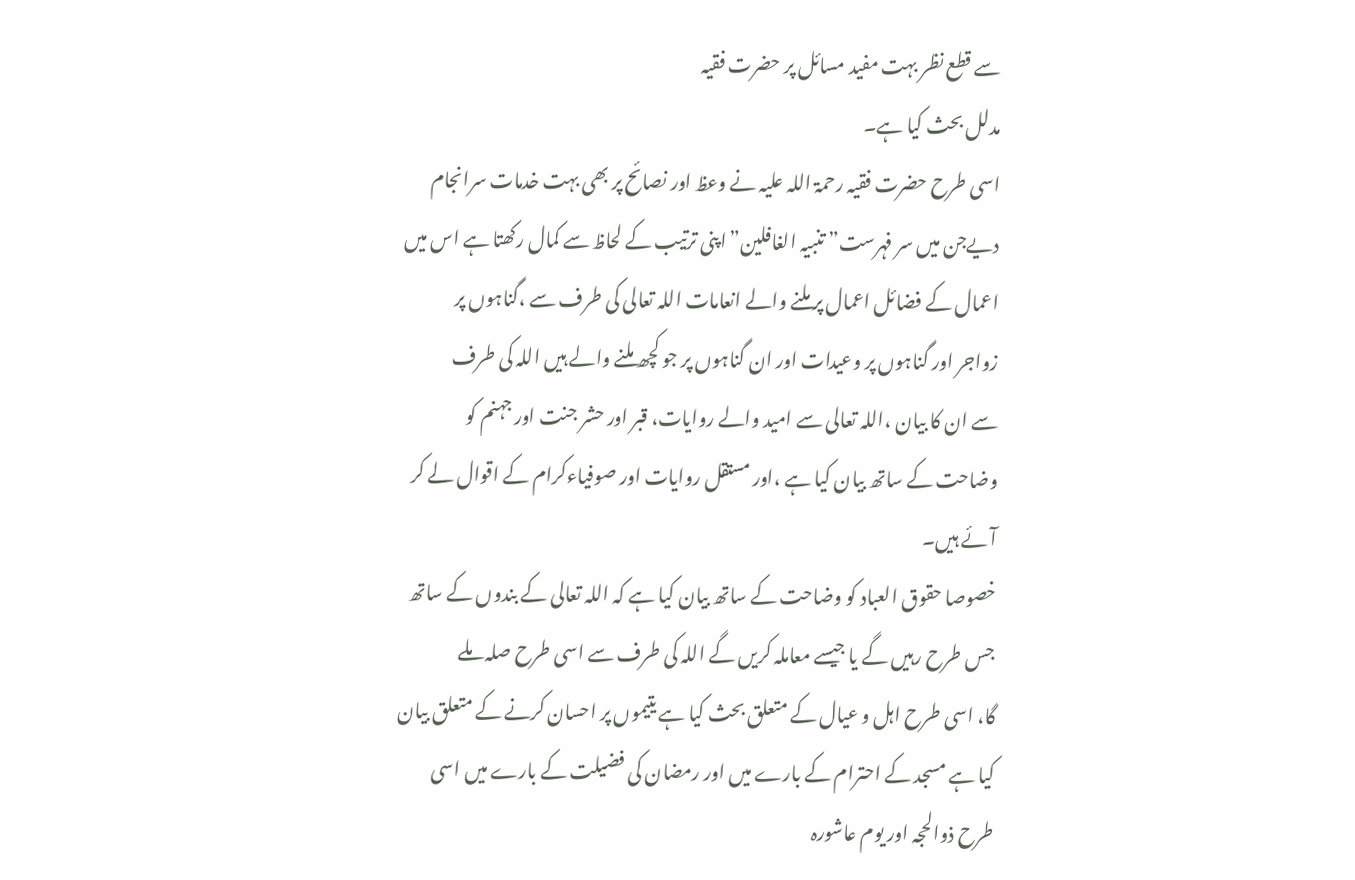سے قطع نظر بہت مفید مسائل پر حضرت فقیہ
مدلل بحث کیا ہے۔
اسی طرح حضرت فقیہ رحمۃ اللہ علیہ نے وعظ اور نصائح پر بھی بہت خدمات سرانجام
دیےجن میں سر فہرست” تنبیہ الغافلین”اپنی ترتیب کے لحاظ سے کمال رکھتا ہے اس میں
اعمال کے فضائل اعمال پر ملنے والے انعامات اللہ تعالی کی طرف سے ،گناہوں پر
زواجر اور گناہوں پر وعیدات اور ان گناہوں پر جو کچھ ملنے والے ہیں اللہ کی طرف
سے ان کا بیان ،اللہ تعالی سے امید والے روایات، قبر اور حشر جنت اور جہنم کو
وضاحت کے ساتھ بیان کیا ہے ،اور مستقل روایات اور صوفیاءکرام کے اقوال لے کر
آئے ہیں۔
خصوصا حقوق العباد کو وضاحت کے ساتھ بیان کیا ہے کہ اللہ تعالی کے بندوں کے ساتھ
جس طرح رہیں گے یا جیسے معاملہ کریں گے اللہ کی طرف سے اسی طرح صلہ ملے
گا، اسی طرح اہل و عیال کے متعلق بحث کیا ہے یتیموں پر احسان کرنے کے متعلق بیان
کیا ہے مسجد کے احترام کے بارے میں اور رمضان کی فضیلت کے بارے میں اسی
طرح ذوالحجہ اور یوم عاشورہ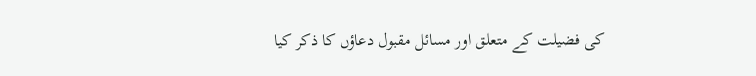کی فضیلت کے متعلق اور مسائل مقبول دعاؤں کا ذکر کیا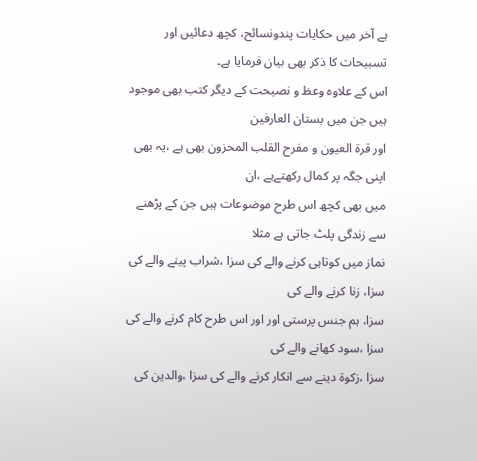ہے آخر میں حکایات پندونسائح، کچھ دعائیں اور تسبیحات کا ذکر بھی بیان فرمایا ہے۔
اس کے علاوہ وعظ و نصیحت کے دیگر کتب بھی موجود ہیں جن میں بستان العارفین
اور قرۃ العیون و مفرح القلب المحزون بھی ہے ،یہ بھی اپنی جگہ پر کمال رکھتےہے ،ان
میں بھی کچھ اس طرح موضوعات ہیں جن کے پڑھنے سے زندگی پلٹ جاتی ہے مثلا
نماز میں کوتاہی کرنے والے کی سزا ،شراب پینے والے کی سزا، زنا کرنے والے کی
سزا، ہم جنس پرستی اور اور اس طرح کام کرنے والے کی سزا ،سود کھانے والے کی
سزا ،زکوۃ دینے سے انکار کرنے والے کی سزا ،والدین کی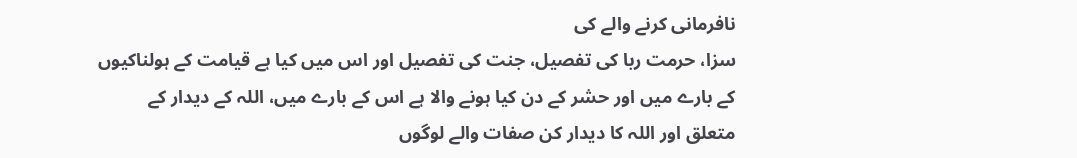نافرمانی کرنے والے کی
سزا، حرمت ربا کی تفصیل، جنت کی تفصیل اور اس میں کیا ہے قیامت کے ہولناکیوں
کے بارے میں اور حشر کے دن کیا ہونے والا ہے اس کے بارے میں، اللہ کے دیدار کے
متعلق اور اللہ کا دیدار کن صفات والے لوگوں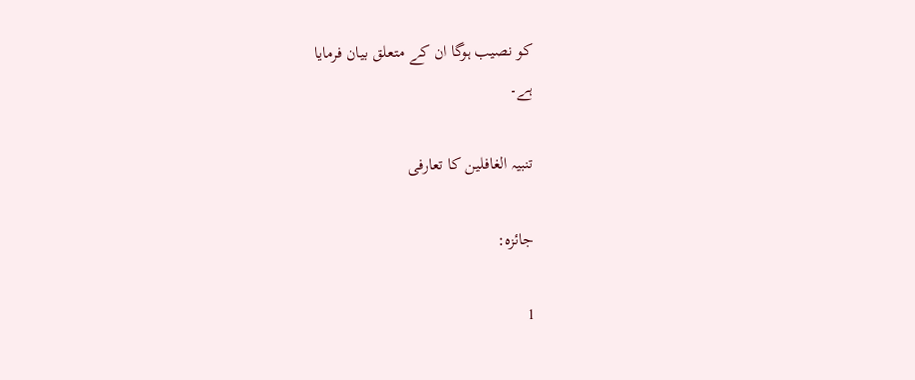کو نصیب ہوگا ان کے متعلق بیان فرمایا
ہے۔

تنبیہ الغافلین کا تعارفی

جائزہ:

1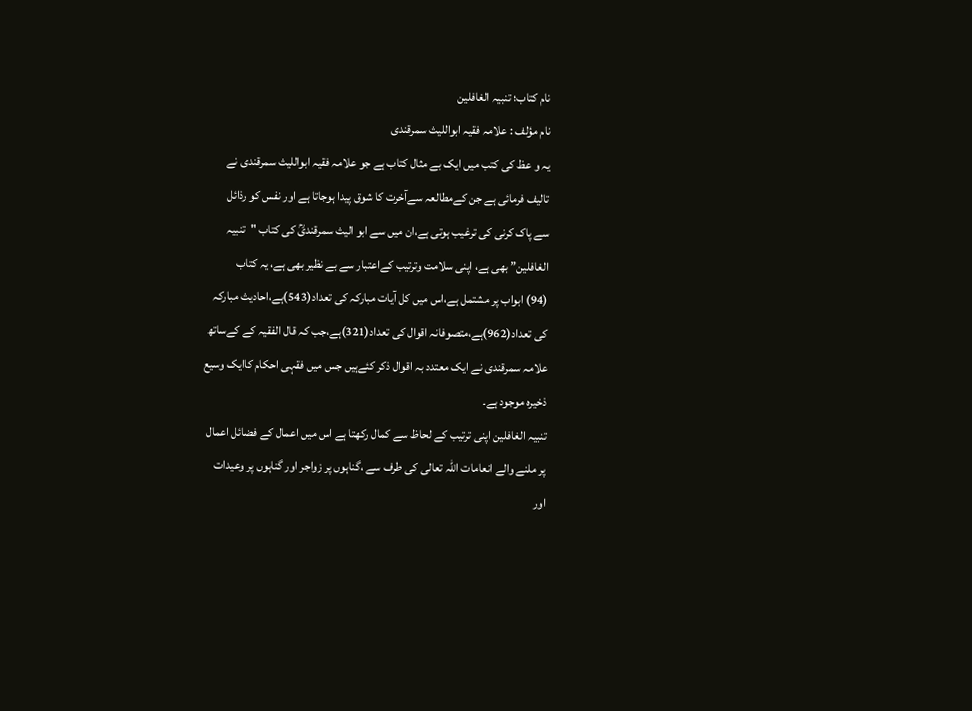نام کتاب؛ تنبیہ الغافلین
نام مؤلف : علامہ فقیہ ابواللیث سمرقندی
یہ و عظ کی کتب میں ایک بے مثال کتاب ہے جو علامہ فقیہ ابواللیث سمرقندی نے
تالیف فرمائی ہے جن کےمطالعہ سےآخرت کا شوق پیدا ہوجاتا ہے اور نفس کو رذائل
سے پاک کرنی کی ترغیب ہوتی ہے،ان میں سے ابو الیث سمرقندیؒ کی کتاب "تنبیہ
الغافلین” بھی ہے، اپنی سلامت وترتیب کےاعتبار سے بے نظیر بھی ہے، یہ کتاب
(94) ابواب پر مشتمل ہے،اس میں کل آیات مبارکہ کی تعداد(543)ہے،احادیث مبارکہ
کی تعداد(962)ہے،متصوفانہ اقوال کی تعداد(321)ہے،جب کہ قال الفقیہ کے کےساتھ
علامہ سمرقندی نے ایک معتدد بہ اقوال ذکر کئےہیں جس میں فقہی احکام کاایک وسیع
ذخیرہ موجود ہے۔
تنبیہ الغافلین اپنی ترتیب کے لحاظ سے کمال رکھتا ہے اس میں اعمال کے فضائل اعمال
پر ملنے والے انعامات اللہ تعالی کی طرف سے ،گناہوں پر زواجر اور گناہوں پر وعیدات
اور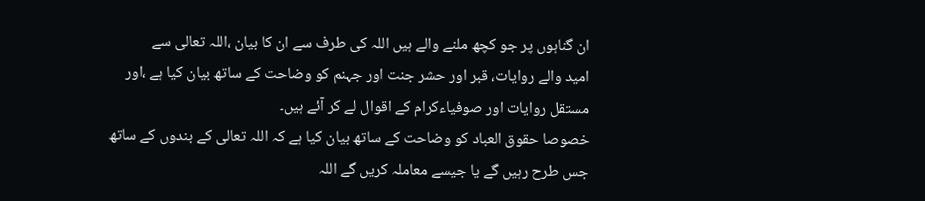ان گناہوں پر جو کچھ ملنے والے ہیں اللہ کی طرف سے ان کا بیان ،اللہ تعالی سے
امید والے روایات، قبر اور حشر جنت اور جہنم کو وضاحت کے ساتھ بیان کیا ہے ،اور
مستقل روایات اور صوفیاءکرام کے اقوال لے کر آئے ہیں۔
خصوصا حقوق العباد کو وضاحت کے ساتھ بیان کیا ہے کہ اللہ تعالی کے بندوں کے ساتھ
جس طرح رہیں گے یا جیسے معاملہ کریں گے اللہ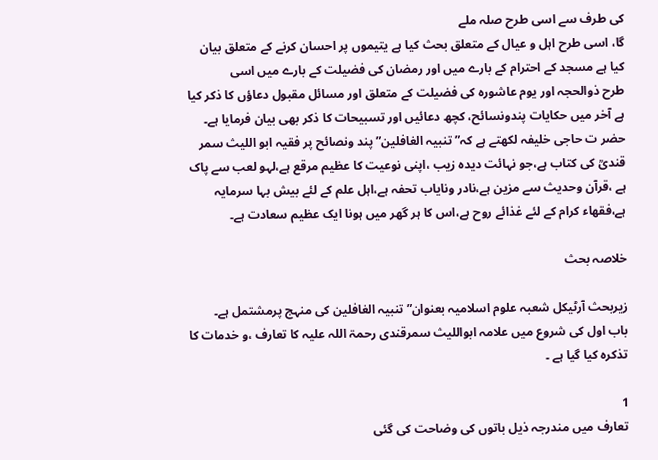کی طرف سے اسی طرح صلہ ملے
گا، اسی طرح اہل و عیال کے متعلق بحث کیا ہے یتیموں پر احسان کرنے کے متعلق بیان
کیا ہے مسجد کے احترام کے بارے میں اور رمضان کی فضیلت کے بارے میں اسی
طرح ذوالحجہ اور یوم عاشورہ کی فضیلت کے متعلق اور مسائل مقبول دعاؤں کا ذکر کیا
ہے آخر میں حکایات پندونسائح، کچھ دعائیں اور تسبیحات کا ذکر بھی بیان فرمایا ہے۔
حضر ت حاجی خلیفہ لکھتے ہے کہ” تنبیہ الغافلین” پند ونصائح پر فقیہ ابو اللیث سمر
قندیؒ کی کتاب ہے،جو نہائت دیدہ زیب ،اپنی نوعیت کا عظیم مرقع ہے،لہو لعب سے پاک
ہے ،قرآن وحدیث سے مزین ہے،نادر ونایاب تحفہ ہے،اہل علم کے لئے بیش بہا سرمایہ
ہے،فقھاء کرام کے لئے غذائے روح ہے،اس کا ہر گھر میں ہونا ایک عظیم سعادت ہے۔

خلاصہ بحث

زیربحث آرٹیکل شعبہ علوم اسلامیہ بعنوان”تنبیہ الغافلین کی منہج پرمشتمل ہے۔
باب اول کی شروع میں علامہ ابواللیث سمرقندی رحمۃ اللہ علیہ کا تعارف ،و خدمات کا
تذکرہ کیا گیا ہے ۔

1
تعارف میں مندرجہ ذیل باتوں کی وضاحت کی گئی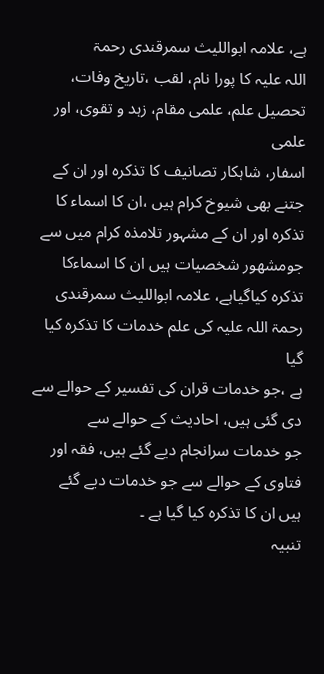ہے، علامہ ابواللیث سمرقندی رحمۃ
اللہ علیہ کا پورا نام، لقب ،تاریخ وفات، تحصیل علم، علمی مقام، زہد و تقوی، اور علمی
اسفار، شاہکار تصانیف کا تذکرہ اور ان کے جتنے بھی شیوخ کرام ہیں ،ان کا اسماء کا
تذکرہ اور ان کے مشہور تلامذہ کرام میں سے جومشھور شخصیات ہیں ان کا اسماءکا
تذکرہ کیاگیاہے، علامہ ابواللیث سمرقندی رحمۃ اللہ علیہ کی علم خدمات کا تذکرہ کیا گیا
ہے ،جو خدمات قران کی تفسیر کے حوالے سے دی گئی ہیں، احادیث کے حوالے سے
جو خدمات سرانجام دیے گئے ہیں، فقہ اور فتاوی کے حوالے سے جو خدمات دیے گئے
ہیں ان کا تذکرہ کیا گیا ہے ۔
تنبیہ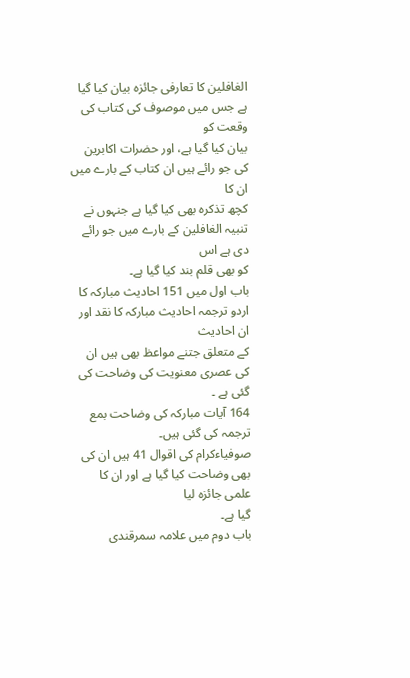الغافلین کا تعارفی جائزہ بیان کیا گیا ہے جس میں موصوف کی کتاب کی وقعت کو
بیان کیا گیا ہے، اور حضرات اکابرین کی جو رائے ہیں ان کتاب کے بارے میں ان کا
کچھ تذکرہ بھی کیا گیا ہے جنہوں نے تنبیہ الغافلین کے بارے میں جو رائے دی ہے اس
کو بھی قلم بند کیا گیا ہے۔
باب اول میں 151 احادیث مبارکہ کا اردو ترجمہ احادیث مبارکہ کا نقد اور ان احادیث
کے متعلق جتنے مواعظ بھی ہیں ان کی عصری معنویت کی وضاحت کی گئی ہے ۔
164 آیات مبارکہ کی وضاحت بمع ترجمہ کی گئی ہیں۔
صوفیاءکرام کی اقوال 41 ہیں ان کی بھی وضاحت کیا گیا ہے اور ان کا علمی جائزہ لیا
گیا ہے۔
باب دوم میں علامہ سمرقندی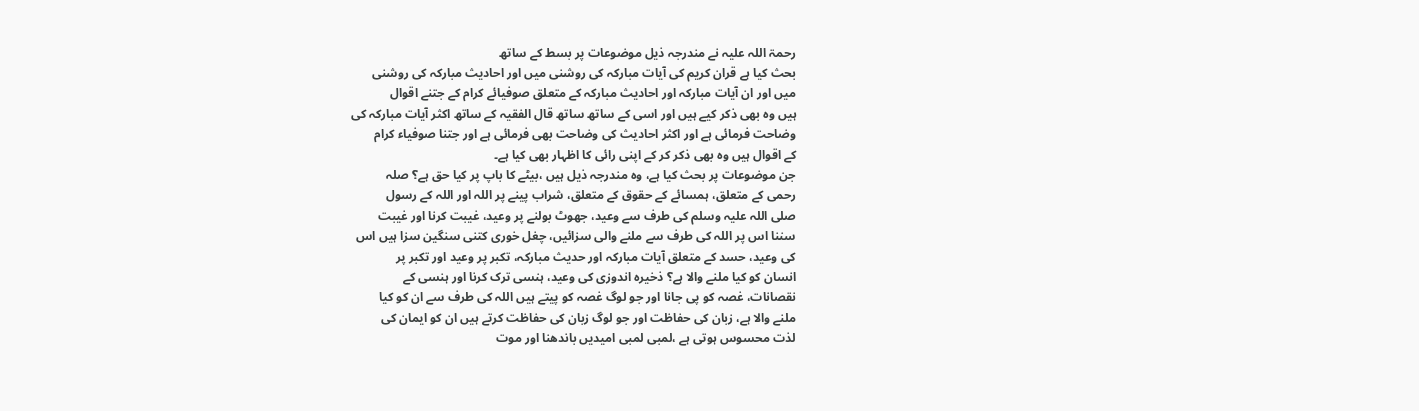رحمۃ اللہ علیہ نے مندرجہ ذیل موضوعات پر بسط کے ساتھ
بحث کیا ہے قران کریم کی آیات مبارکہ کی روشنی میں اور احادیث مبارکہ کی روشنی
میں اور ان آیات مبارکہ اور احادیث مبارکہ کے متعلق صوفیائے کرام کے جتنے اقوال
ہیں وہ بھی ذکر کیے ہیں اور اسی کے ساتھ ساتھ قال الفقیہ کے ساتھ اکثر آیات مبارکہ کی
وضاحت فرمائی ہے اور اکثر احادیث کی وضاحت بھی فرمائی ہے اور جتنا صوفیاء کرام
کے اقوال ہیں وہ بھی ذکر کر کے اپنی رائی کا اظہار بھی کیا ہے۔
جن موضوعات پر بحث کیا ہے، وہ مندرجہ ذیل ہیں ،بیٹے کا باپ پر کیا حق ہے؟ صلہ
رحمی کے متعلق، ہمسائے کے حقوق کے متعلق، شراب پینے پر اللہ اور اللہ کے رسول
صلی اللہ علیہ وسلم کی طرف سے وعید، جھوٹ بولنے پر وعید، غیبت کرنا اور غیبت
سننا اس پر اللہ کی طرف سے ملنے والی سزائیں، چغل خوری کتنی سنگین سزا ہیں اس
کی وعید، حسد کے متعلق آیات مبارکہ اور حدیث مبارکہ، تکبر پر وعید اور تکبر پر
انسان کو کیا ملنے والا ہے؟ ذخیرہ اندوزی کی وعید، ہنسی ترک کرنا اور ہنسی کے
نقصانات، غصہ کو پی جانا اور جو لوگ غصہ کو پیتے ہیں اللہ کی طرف سے ان کو کیا
ملنے والا ہے، زبان کی حفاظت اور جو لوگ زبان کی حفاظت کرتے ہیں ان کو ایمان کی
لذت محسوس ہوتی ہے ،لمبی لمبی امیدیں باندھنا اور موت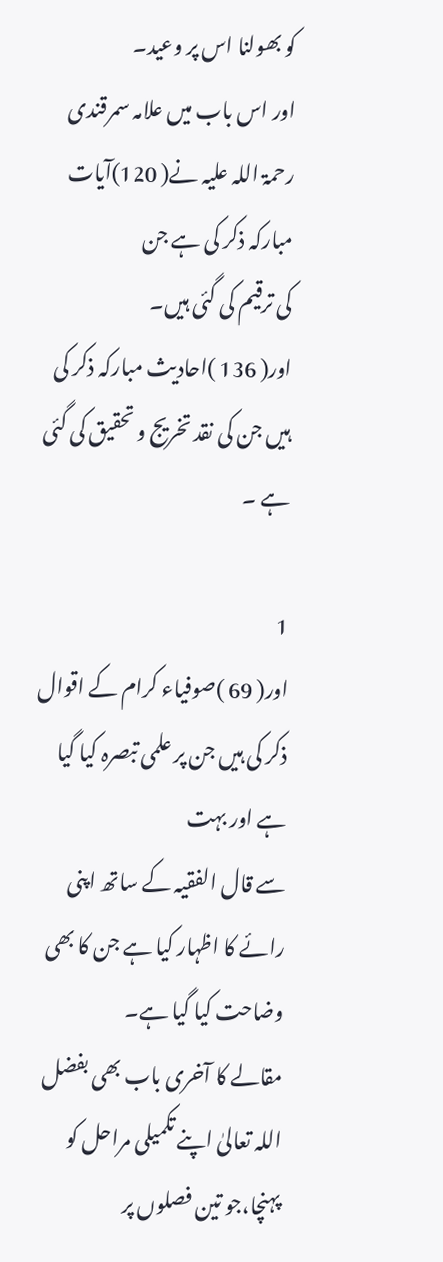کو بھولنا اس پر وعید۔
اور اس باب میں علامہ سمرقندی رحمۃ اللہ علیہ نے( 120)آیات مبارکہ ذکر کی ہے جن
کی ترقیم کی گئی ہیں۔
اور( 136 )احادیث مبارکہ ذکر کی ہیں جن کی نقد تخریج و تحقیق کی گئی ہے ۔

1
اور( 69 )صوفیاء کرام کے اقوال ذکر کی ہیں جن پر علمی تبصرہ کیا گیا ہے اور بہت
سے قال الفقیہ کے ساتھ اپنی رائے کا اظہار کیا ہے جن کا بھی وضاحت کیا گیا ہے۔
مقالے کا آخری باب بھی بفضل اللہ تعالیٰ اپنے تکمیلی مراحل کو پہنچا،جو تین فصلوں پر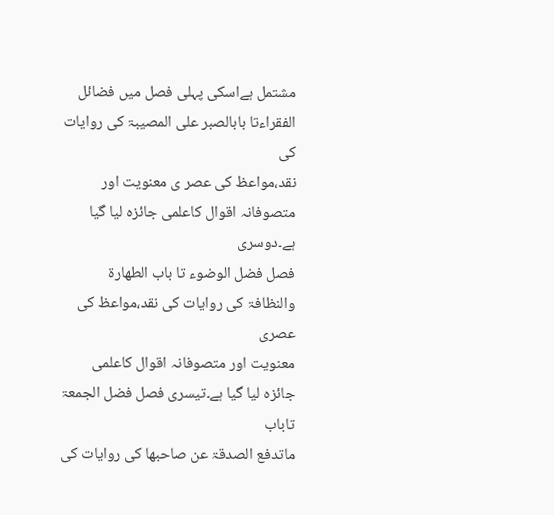مشتمل ہےاسکی پہلی فصل میں فضائل الفقراءتا بابالصبر علی المصیبۃ کی روایات کی
نقد،مواعظ کی عصر ی معنویت اور متصوفانہ اقوال کاعلمی جائزہ لیا گیا ہے۔دوسری
فصل فضل الوضوء تا باب الطھارۃ والنظافۃ کی روایات کی نقد،مواعظ کی عصری
معنویت اور متصوفانہ اقوال کاعلمی جائزہ لیا گیا ہے۔تیسری فصل فضل الجمعۃ تاباب
ماتدفع الصدقۃ عن صاحبھا کی روایات کی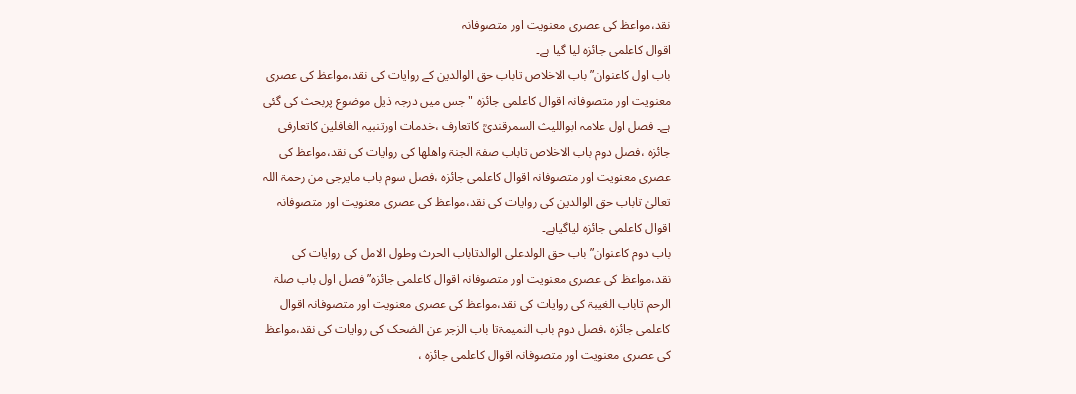نقد،مواعظ کی عصری معنویت اور متصوفانہ
اقوال کاعلمی جائزہ لیا گیا ہے۔
باب اول کاعنوان”باب الاخلاص تاباب حق الوالدین کے روایات کی نقد،مواعظ کی عصری
معنویت اور متصوفانہ اقوال کاعلمی جائزہ "جس میں درجہ ذیل موضوع پربحث کی گئی
ہے۔ فصل اول علامہ ابواللیث السمرقندیؒ کاتعارف ،خدمات اورتنبیہ الغافلین کاتعارفی
جائزہ ،فصل دوم باب الاخلاص تاباب صفۃ الجنۃ واھلھا کی روایات کی نقد،مواعظ کی
عصری معنویت اور متصوفانہ اقوال کاعلمی جائزہ ،فصل سوم باب مایرجی من رحمۃ اللہ
تعالیٰ تاباب حق الوالدین کی روایات کی نقد،مواعظ کی عصری معنویت اور متصوفانہ
اقوال کاعلمی جائزہ لیاگیاہے۔
باب دوم کاعنوان”باب حق الولدعلی الوالدتاباب الحرث وطول الامل کی روایات کی
نقد،مواعظ کی عصری معنویت اور متصوفانہ اقوال کاعلمی جائزہ” فصل اول باب صلۃ
الرحم تاباب الغیبۃ کی روایات کی نقد،مواعظ کی عصری معنویت اور متصوفانہ اقوال
کاعلمی جائزہ ،فصل دوم باب النمیمۃتا باب الزجر عن الضحک کی روایات کی نقد،مواعظ
کی عصری معنویت اور متصوفانہ اقوال کاعلمی جائزہ ،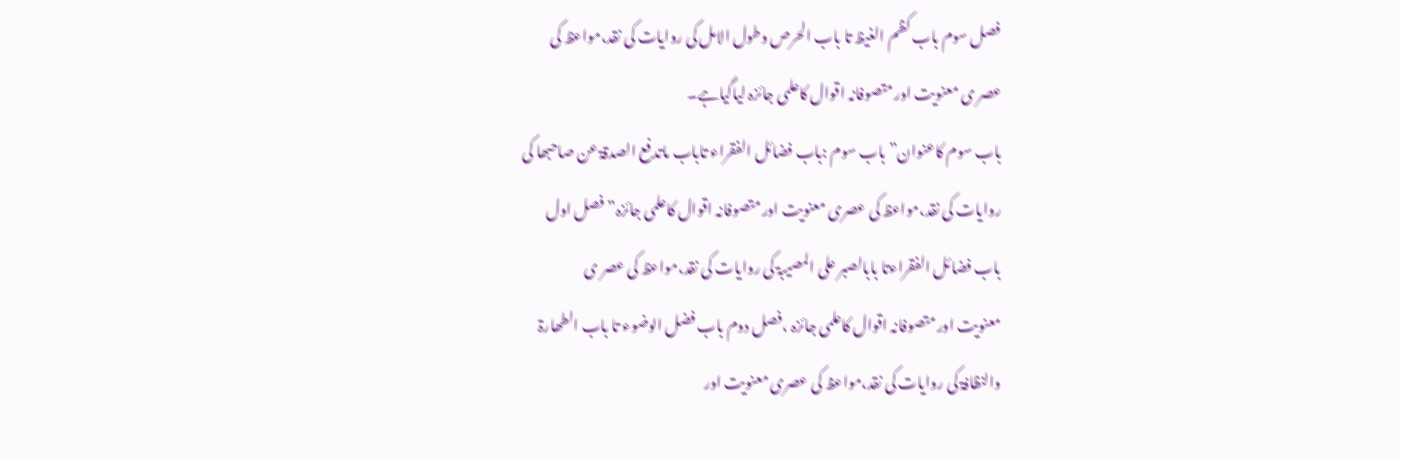فصل سوم باب کظم الغیظ تا باب الحرص وطول الامل کی روایات کی نقد،مواعظ کی
عصر ی معنویت اور متصوفانہ اقوال کاعلمی جائزہ لیاگیاہے۔
باب سوم کاعنوان”باب سوم :باب فضائل الفقراء تاباب ماتدفع الصدقۃ عن صاحبھا کی
روایات کی نقد،مواعظ کی عصری معنویت اور متصوفانہ اقوال کاعلمی جائزہ”فصل اول
باب فضائل الفقراءتا بابالصبر علی المصیبۃ کی روایات کی نقد،مواعظ کی عصر ی
معنویت اور متصوفانہ اقوال کاعلمی جائزہ ،فصل دوم باب فضل الوضوء تا باب الطھارۃ
والنظافۃ کی روایات کی نقد،مواعظ کی عصری معنویت اور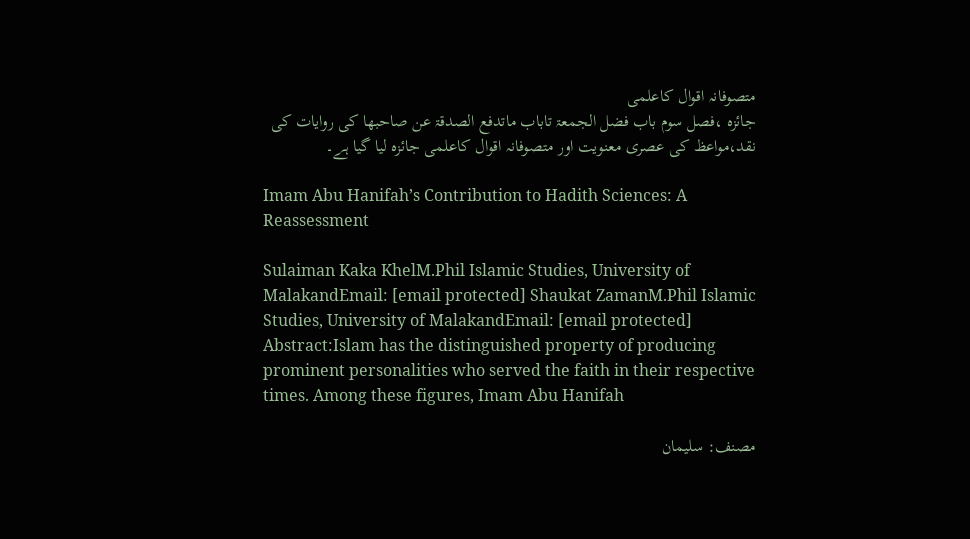متصوفانہ اقوال کاعلمی
جائزہ ،فصل سوم باب فضل الجمعۃ تاباب ماتدفع الصدقۃ عن صاحبھا کی روایات کی
نقد،مواعظ کی عصری معنویت اور متصوفانہ اقوال کاعلمی جائزہ لیا گیا ہے۔

Imam Abu Hanifah’s Contribution to Hadith Sciences: A Reassessment

Sulaiman Kaka KhelM.Phil Islamic Studies, University of MalakandEmail: [email protected] Shaukat ZamanM.Phil Islamic Studies, University of MalakandEmail: [email protected] Abstract:Islam has the distinguished property of producing prominent personalities who served the faith in their respective times. Among these figures, Imam Abu Hanifah

مصنف: سلیمان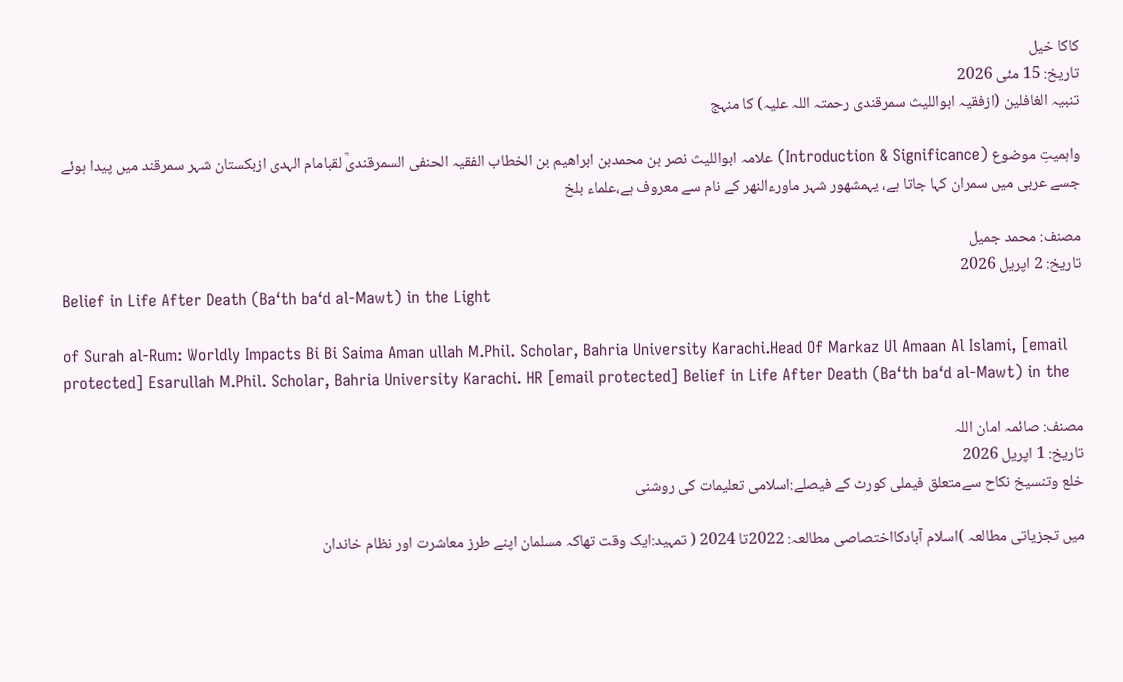کاکا خیل
تاریخ: 15 مئی 2026
تنبیہ الغافلین (ازفقیہ ابواللیث سمرقندی رحمتہ اللہ علیہ) کا منہج

واہمیتِ موضوع (Introduction & Significance) علامہ ابواللیث نصر بن محمدبن ابراھیم بن الخطاب الفقیہ الحنفی السمرقندیؒ لقبامام الہدی ازبکستان شہر سمرقند میں پیدا ہوئے جسے عربی میں سمران کہا جاتا ہے، یہمشھور شہر ماورءالنھر کے نام سے معروف ہے،علماء بلخ

مصنف: محمد جمیل
تاریخ: 2 اپریل 2026
Belief in Life After Death (Ba‘th ba‘d al-Mawt) in the Light

of Surah al-Rum: Worldly Impacts Bi Bi Saima Aman ullah M.Phil. Scholar, Bahria University Karachi.Head Of Markaz Ul Amaan Al Islami, [email protected] Esarullah M.Phil. Scholar, Bahria University Karachi. HR [email protected] Belief in Life After Death (Ba‘th ba‘d al-Mawt) in the

مصنف: صائمہ امان اللہ
تاریخ: 1 اپریل 2026
خلع وتنسیخ نکاح سےمتعلق فیملی کورٹ کے فیصلے:اسلامی تعلیمات کی روشنی

میں تجزیاتی مطالعہ )اسلام آبادکااختصاصی مطالعہ: 2022تا 2024 ( تمہید:ایک وقت تھاکہ مسلمان اپنے طرز معاشرت اور نظام خاندان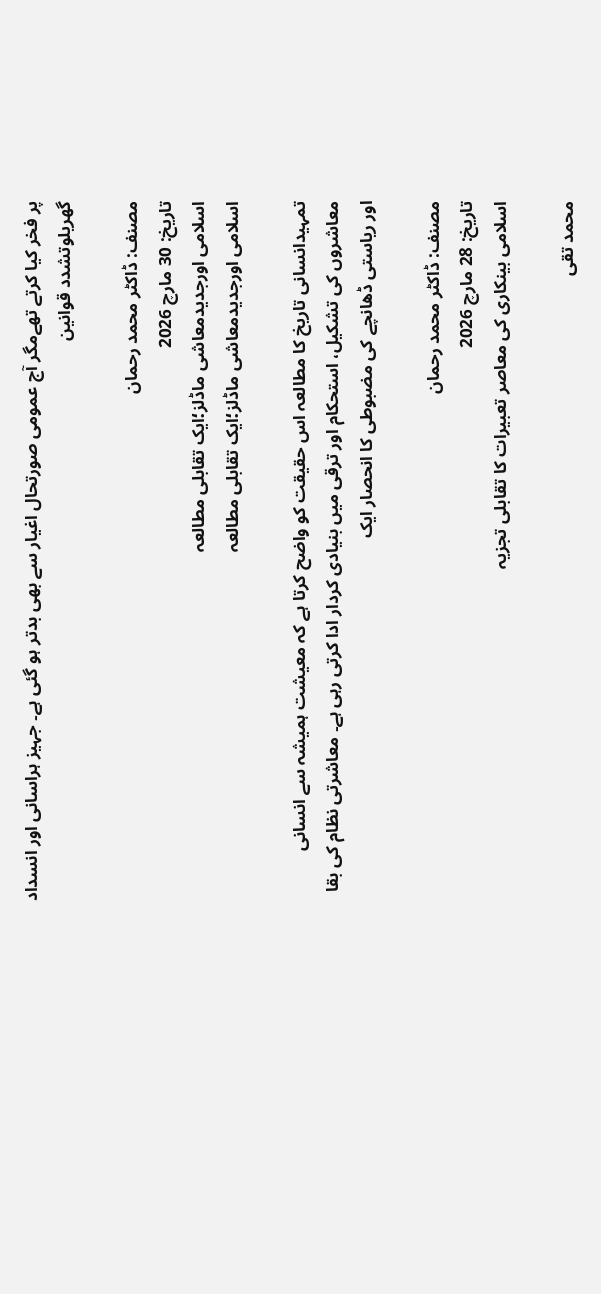پر فخر کیا کرتے تھےمگر آج عمومی صورتحال اغیار سے بھی بدتر ہو گئی ہے۔ جہیز ہراسانی اور انسداد گھریلوتشدد قوانین

مصنف: ڈاکٹر محمد رحمان
تاریخ: 30 مارچ 2026
اسلامی اورجدیدمعاشی ماڈلز؛ایک تقابلی مطالعہ
اسلامی اورجدیدمعاشی ماڈلز؛ایک تقابلی مطالعہ

تمہیدانسانی تاریخ کا مطالعہ اس حقیقت کو واضح کرتا ہے کہ معیشت ہمیشہ سے انسانی معاشروں کی تشکیل، استحکام اور ترقی میں بنیادی کردار ادا کرتی رہی ہے۔ معاشرتی نظام کی بقا اور ریاستی ڈھانچے کی مضبوطی کا انحصار ایک

مصنف: ڈاکٹر محمد رحمان
تاریخ: 28 مارچ 2026
اسلامی بینکاری کی معاصر تعبیرات کا تقابلی تجزیہ

محمد تقی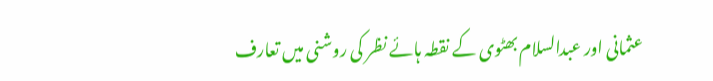عثمانی اور عبدالسلام بھٹوی کے نقطہ ہائے نظر کی روشنی میں تعارف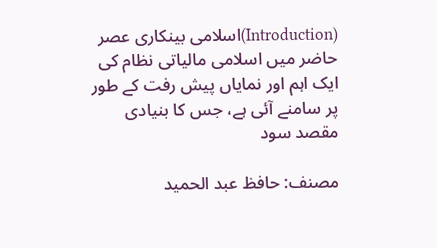(Introduction)اسلامی بینکاری عصر حاضر میں اسلامی مالیاتی نظام کی ایک اہم اور نمایاں پیش رفت کے طور پر سامنے آئی ہے، جس کا بنیادی مقصد سود

مصنف: حافظ عبد الحمید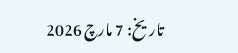تاریخ: 7 مارچ 2026